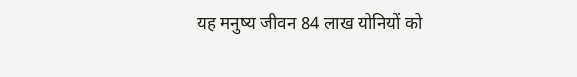यह मनुष्य जीवन 84 लाख योनियों को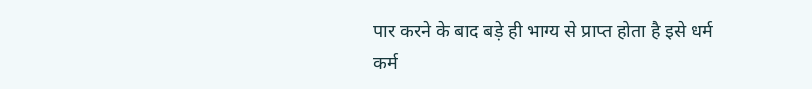पार करने के बाद बड़े ही भाग्य से प्राप्त होता है इसे धर्म कर्म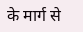के मार्ग से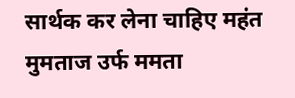सार्थक कर लेना चाहिए महंत मुमताज उर्फ ममता